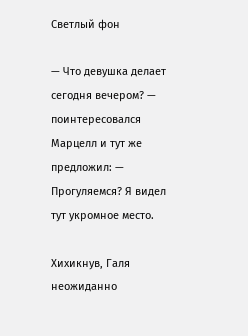Светлый фон

— Что девушка делает сегодня вечером? — поинтересовался Марцелл и тут же предложил: — Прогуляемся? Я видел тут укромное место.

Хихикнув, Галя неожиданно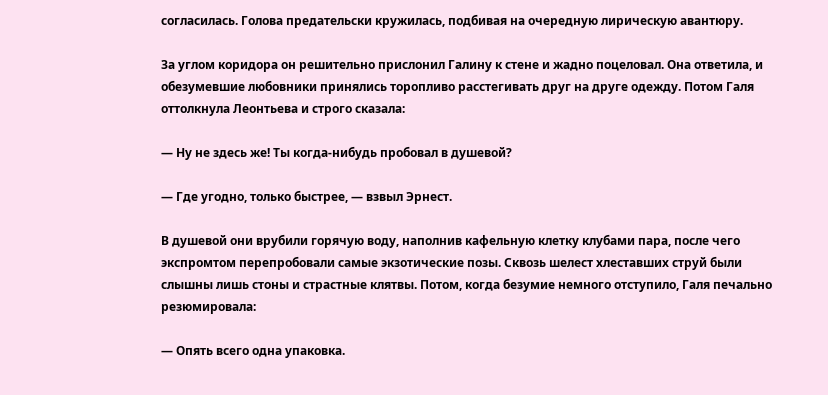согласилась. Голова предательски кружилась, подбивая на очередную лирическую авантюру.

За углом коридора он решительно прислонил Галину к стене и жадно поцеловал. Она ответила, и обезумевшие любовники принялись торопливо расстегивать друг на друге одежду. Потом Галя оттолкнула Леонтьева и строго сказала:

— Ну не здесь же! Ты когда-нибудь пробовал в душевой?

— Где угодно, только быстрее, — взвыл Эрнест.

В душевой они врубили горячую воду, наполнив кафельную клетку клубами пара, после чего экспромтом перепробовали самые экзотические позы. Сквозь шелест хлеставших струй были слышны лишь стоны и страстные клятвы. Потом, когда безумие немного отступило, Галя печально резюмировала:

— Опять всего одна упаковка.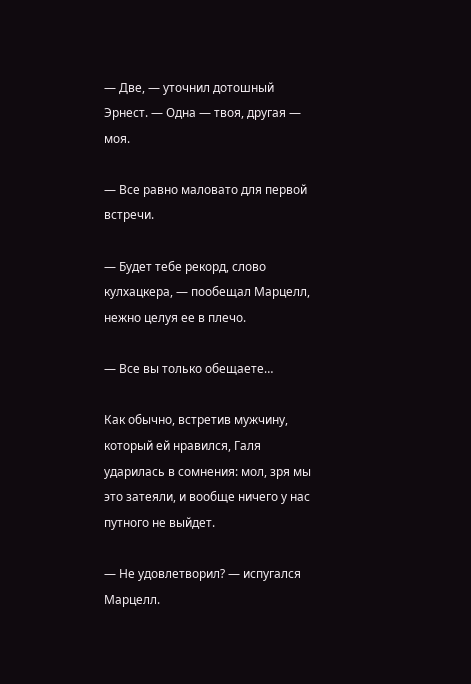— Две, — уточнил дотошный Эрнест. — Одна — твоя, другая — моя.

— Все равно маловато для первой встречи.

— Будет тебе рекорд, слово кулхацкера, — пообещал Марцелл, нежно целуя ее в плечо.

— Все вы только обещаете…

Как обычно, встретив мужчину, который ей нравился, Галя ударилась в сомнения: мол, зря мы это затеяли, и вообще ничего у нас путного не выйдет.

— Не удовлетворил? — испугался Марцелл.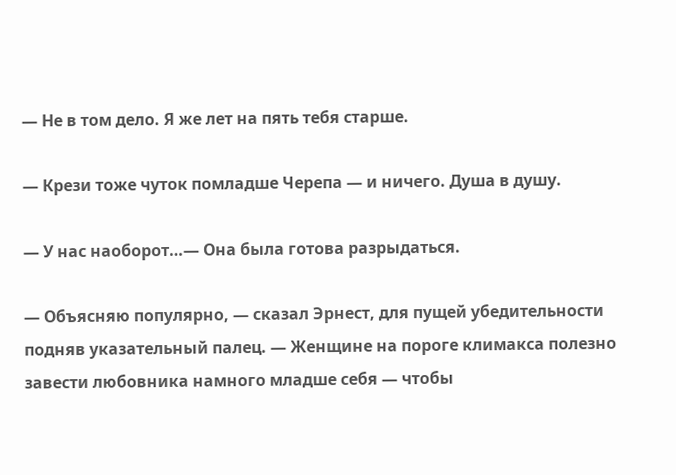— Не в том дело. Я же лет на пять тебя старше.

— Крези тоже чуток помладше Черепа — и ничего. Душа в душу.

— У нас наоборот…— Она была готова разрыдаться.

— Объясняю популярно, — сказал Эрнест, для пущей убедительности подняв указательный палец. — Женщине на пороге климакса полезно завести любовника намного младше себя — чтобы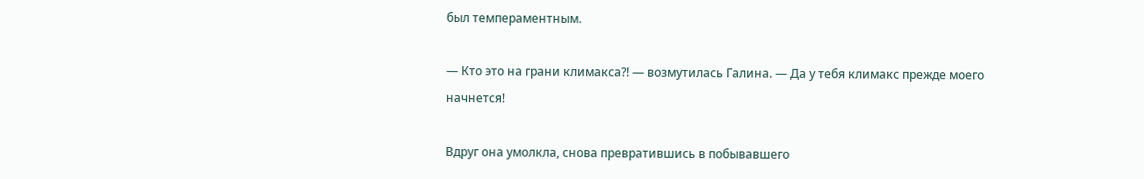был темпераментным.

— Кто это на грани климакса?! — возмутилась Галина. — Да у тебя климакс прежде моего начнется!

Вдруг она умолкла, снова превратившись в побывавшего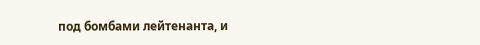под бомбами лейтенанта, и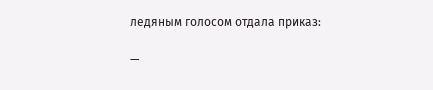ледяным голосом отдала приказ:

—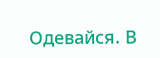Одевайся. В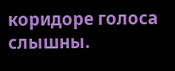коридоре голоса слышны.